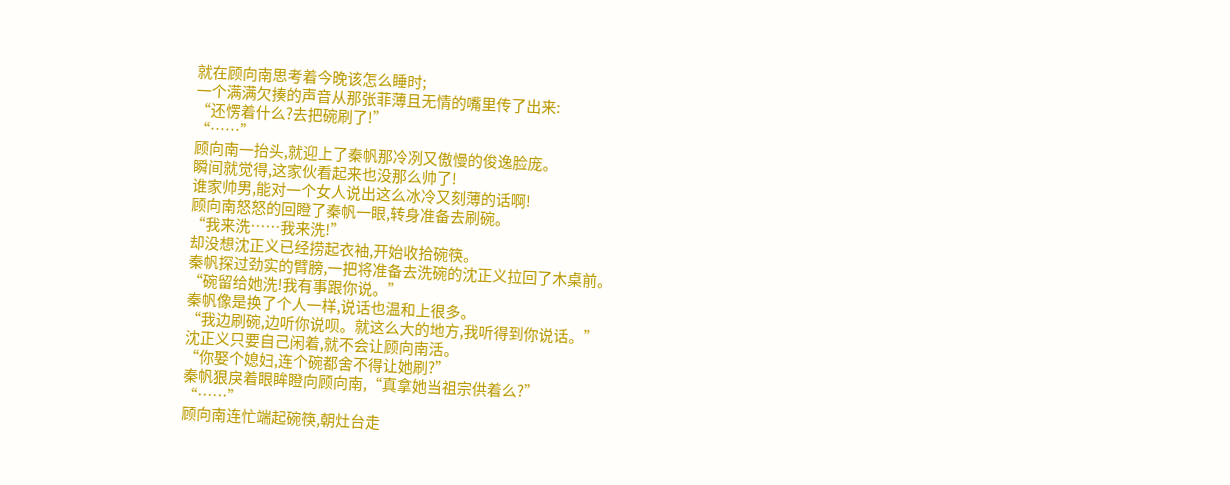就在顾向南思考着今晚该怎么睡时;
一个满满欠揍的声音从那张菲薄且无情的嘴里传了出来:
“还愣着什么?去把碗刷了!”
“……”
顾向南一抬头,就迎上了秦帆那冷冽又傲慢的俊逸脸庞。
瞬间就觉得,这家伙看起来也没那么帅了!
谁家帅男,能对一个女人说出这么冰冷又刻薄的话啊!
顾向南怒怒的回瞪了秦帆一眼,转身准备去刷碗。
“我来洗……我来洗!”
却没想沈正义已经捞起衣袖,开始收拾碗筷。
秦帆探过劲实的臂膀,一把将准备去洗碗的沈正义拉回了木桌前。
“碗留给她洗!我有事跟你说。”
秦帆像是换了个人一样,说话也温和上很多。
“我边刷碗,边听你说呗。就这么大的地方,我听得到你说话。”
沈正义只要自己闲着,就不会让顾向南活。
“你娶个媳妇,连个碗都舍不得让她刷?”
秦帆狠戾着眼眸瞪向顾向南,“真拿她当祖宗供着么?”
“……”
顾向南连忙端起碗筷,朝灶台走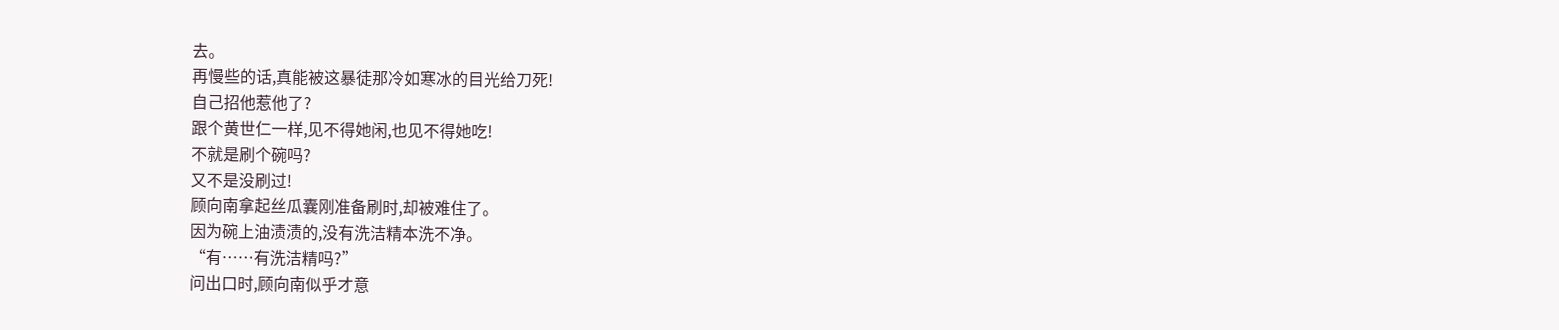去。
再慢些的话,真能被这暴徒那冷如寒冰的目光给刀死!
自己招他惹他了?
跟个黄世仁一样,见不得她闲,也见不得她吃!
不就是刷个碗吗?
又不是没刷过!
顾向南拿起丝瓜囊刚准备刷时,却被难住了。
因为碗上油渍渍的,没有洗洁精本洗不净。
“有……有洗洁精吗?”
问出口时,顾向南似乎才意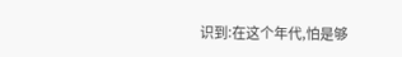识到:在这个年代,怕是够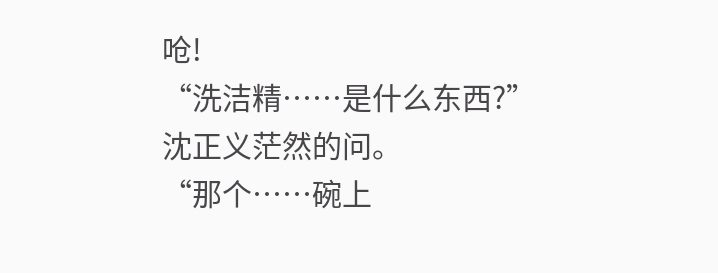呛!
“洗洁精……是什么东西?”
沈正义茫然的问。
“那个……碗上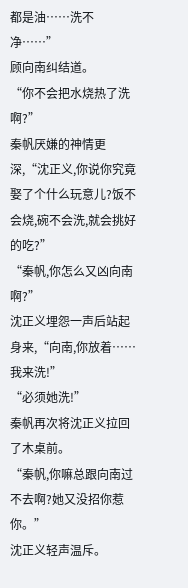都是油……洗不净……”
顾向南纠结道。
“你不会把水烧热了洗啊?”
秦帆厌嫌的神情更深,“沈正义,你说你究竟娶了个什么玩意儿?饭不会烧,碗不会洗,就会挑好的吃?”
“秦帆,你怎么又凶向南啊?”
沈正义埋怨一声后站起身来,“向南,你放着……我来洗!”
“必须她洗!”
秦帆再次将沈正义拉回了木桌前。
“秦帆,你嘛总跟向南过不去啊?她又没招你惹你。”
沈正义轻声温斥。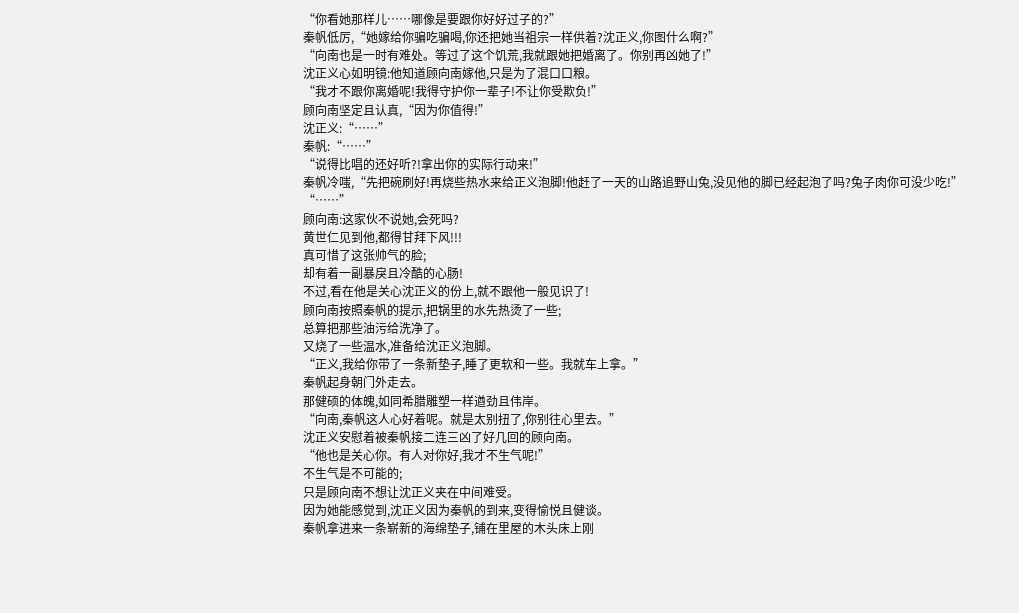“你看她那样儿……哪像是要跟你好好过子的?”
秦帆低厉,“她嫁给你骗吃骗喝,你还把她当祖宗一样供着?沈正义,你图什么啊?”
“向南也是一时有难处。等过了这个饥荒,我就跟她把婚离了。你别再凶她了!”
沈正义心如明镜:他知道顾向南嫁他,只是为了混口口粮。
“我才不跟你离婚呢!我得守护你一辈子!不让你受欺负!”
顾向南坚定且认真,“因为你值得!”
沈正义:“……”
秦帆:“……”
“说得比唱的还好听?!拿出你的实际行动来!”
秦帆冷嗤,“先把碗刷好!再烧些热水来给正义泡脚!他赶了一天的山路追野山兔,没见他的脚已经起泡了吗?兔子肉你可没少吃!”
“……”
顾向南:这家伙不说她,会死吗?
黄世仁见到他,都得甘拜下风!!!
真可惜了这张帅气的脸;
却有着一副暴戾且冷酷的心肠!
不过,看在他是关心沈正义的份上,就不跟他一般见识了!
顾向南按照秦帆的提示,把锅里的水先热烫了一些;
总算把那些油污给洗净了。
又烧了一些温水,准备给沈正义泡脚。
“正义,我给你带了一条新垫子,睡了更软和一些。我就车上拿。”
秦帆起身朝门外走去。
那健硕的体魄,如同希腊雕塑一样遒劲且伟岸。
“向南,秦帆这人心好着呢。就是太别扭了,你别往心里去。”
沈正义安慰着被秦帆接二连三凶了好几回的顾向南。
“他也是关心你。有人对你好,我才不生气呢!”
不生气是不可能的;
只是顾向南不想让沈正义夹在中间难受。
因为她能感觉到,沈正义因为秦帆的到来,变得愉悦且健谈。
秦帆拿进来一条崭新的海绵垫子,铺在里屋的木头床上刚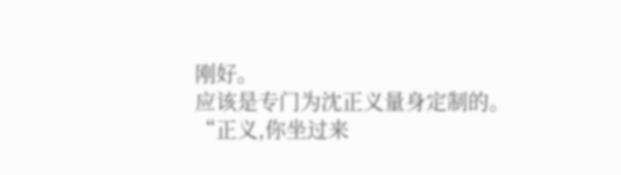刚好。
应该是专门为沈正义量身定制的。
“正义,你坐过来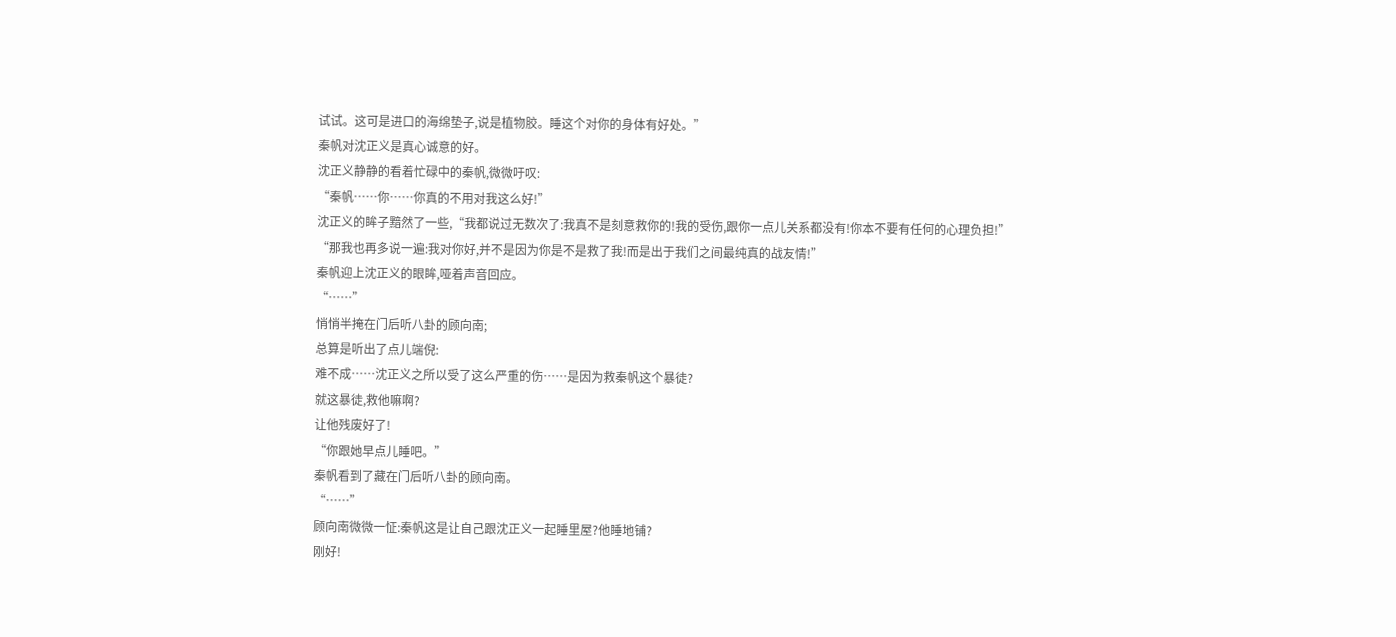试试。这可是进口的海绵垫子,说是植物胶。睡这个对你的身体有好处。”
秦帆对沈正义是真心诚意的好。
沈正义静静的看着忙碌中的秦帆,微微吁叹:
“秦帆……你……你真的不用对我这么好!”
沈正义的眸子黯然了一些,“我都说过无数次了:我真不是刻意救你的!我的受伤,跟你一点儿关系都没有!你本不要有任何的心理负担!”
“那我也再多说一遍:我对你好,并不是因为你是不是救了我!而是出于我们之间最纯真的战友情!”
秦帆迎上沈正义的眼眸,哑着声音回应。
“……”
悄悄半掩在门后听八卦的顾向南;
总算是听出了点儿端倪:
难不成……沈正义之所以受了这么严重的伤……是因为救秦帆这个暴徒?
就这暴徒,救他嘛啊?
让他残废好了!
“你跟她早点儿睡吧。”
秦帆看到了藏在门后听八卦的顾向南。
“……”
顾向南微微一怔:秦帆这是让自己跟沈正义一起睡里屋?他睡地铺?
刚好!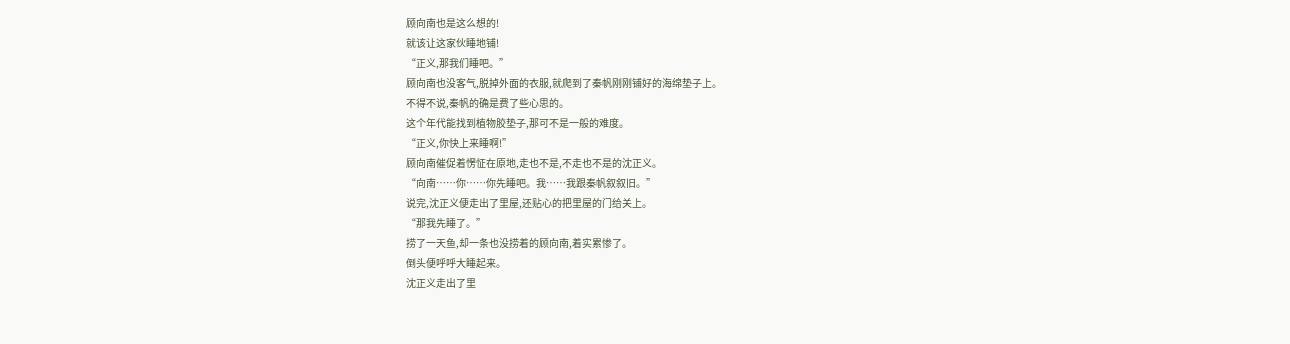顾向南也是这么想的!
就该让这家伙睡地铺!
“正义,那我们睡吧。”
顾向南也没客气,脱掉外面的衣服,就爬到了秦帆刚刚铺好的海绵垫子上。
不得不说,秦帆的确是费了些心思的。
这个年代能找到植物胶垫子,那可不是一般的难度。
“正义,你快上来睡啊!”
顾向南催促着愣怔在原地,走也不是,不走也不是的沈正义。
“向南……你……你先睡吧。我……我跟秦帆叙叙旧。”
说完,沈正义便走出了里屋,还贴心的把里屋的门给关上。
“那我先睡了。”
捞了一天鱼,却一条也没捞着的顾向南,着实累惨了。
倒头便呼呼大睡起来。
沈正义走出了里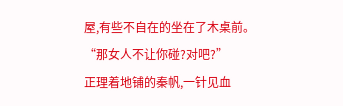屋,有些不自在的坐在了木桌前。
“那女人不让你碰?对吧?”
正理着地铺的秦帆,一针见血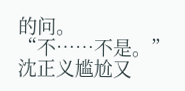的问。
“不……不是。”
沈正义尴尬又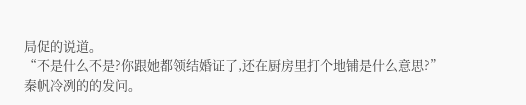局促的说道。
“不是什么不是?你跟她都领结婚证了,还在厨房里打个地铺是什么意思?”
秦帆冷冽的的发问。